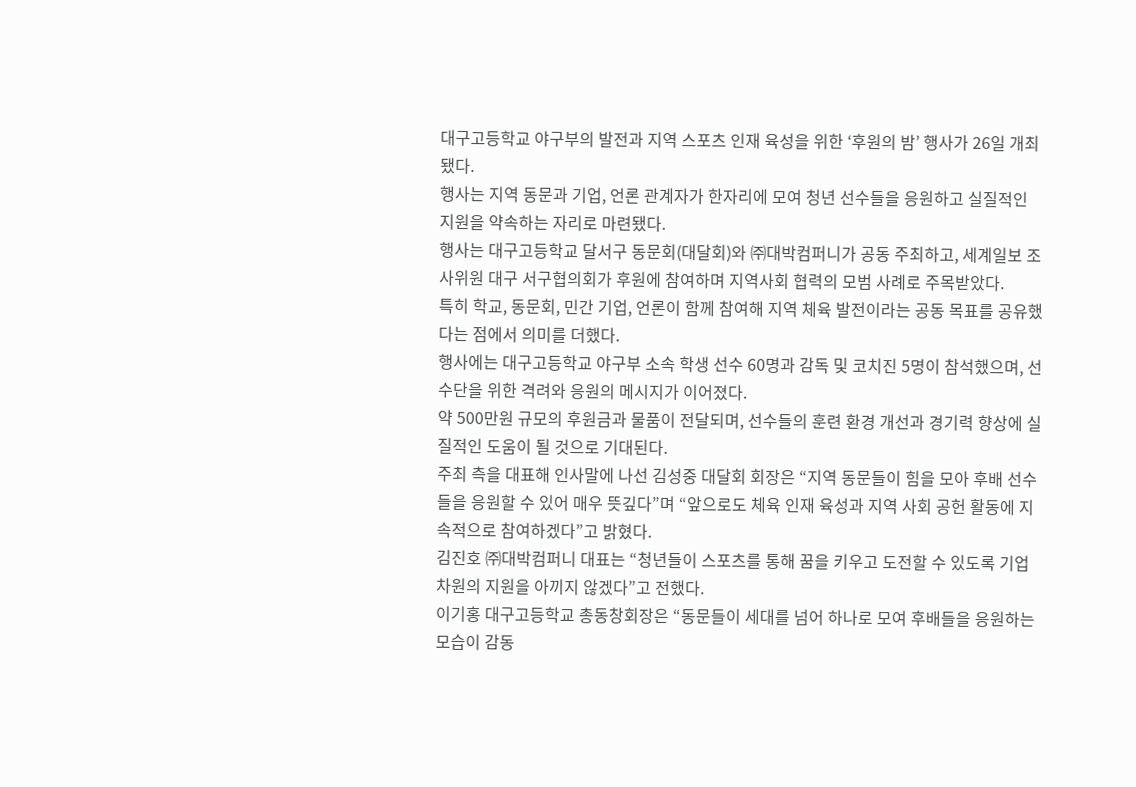대구고등학교 야구부의 발전과 지역 스포츠 인재 육성을 위한 ‘후원의 밤’ 행사가 26일 개최됐다.
행사는 지역 동문과 기업, 언론 관계자가 한자리에 모여 청년 선수들을 응원하고 실질적인 지원을 약속하는 자리로 마련됐다.
행사는 대구고등학교 달서구 동문회(대달회)와 ㈜대박컴퍼니가 공동 주최하고, 세계일보 조사위원 대구 서구협의회가 후원에 참여하며 지역사회 협력의 모범 사례로 주목받았다.
특히 학교, 동문회, 민간 기업, 언론이 함께 참여해 지역 체육 발전이라는 공동 목표를 공유했다는 점에서 의미를 더했다.
행사에는 대구고등학교 야구부 소속 학생 선수 60명과 감독 및 코치진 5명이 참석했으며, 선수단을 위한 격려와 응원의 메시지가 이어졌다.
약 500만원 규모의 후원금과 물품이 전달되며, 선수들의 훈련 환경 개선과 경기력 향상에 실질적인 도움이 될 것으로 기대된다.
주최 측을 대표해 인사말에 나선 김성중 대달회 회장은 “지역 동문들이 힘을 모아 후배 선수들을 응원할 수 있어 매우 뜻깊다”며 “앞으로도 체육 인재 육성과 지역 사회 공헌 활동에 지속적으로 참여하겠다”고 밝혔다.
김진호 ㈜대박컴퍼니 대표는 “청년들이 스포츠를 통해 꿈을 키우고 도전할 수 있도록 기업 차원의 지원을 아끼지 않겠다”고 전했다.
이기홍 대구고등학교 총동창회장은 “동문들이 세대를 넘어 하나로 모여 후배들을 응원하는 모습이 감동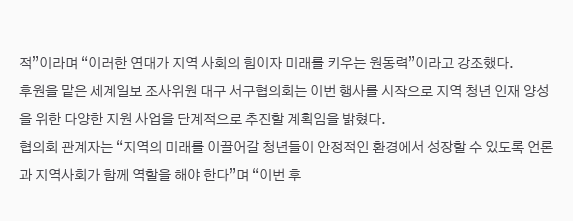적”이라며 “이러한 연대가 지역 사회의 힘이자 미래를 키우는 원동력”이라고 강조했다.
후원을 맡은 세계일보 조사위원 대구 서구협의회는 이번 행사를 시작으로 지역 청년 인재 양성을 위한 다양한 지원 사업을 단계적으로 추진할 계획임을 밝혔다.
협의회 관계자는 “지역의 미래를 이끌어갈 청년들이 안정적인 환경에서 성장할 수 있도록 언론과 지역사회가 함께 역할을 해야 한다”며 “이번 후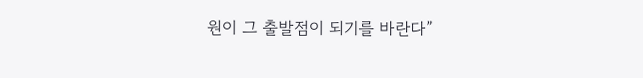원이 그 출발점이 되기를 바란다”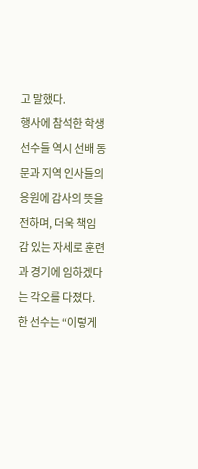고 말했다.
행사에 참석한 학생 선수들 역시 선배 동문과 지역 인사들의 응원에 감사의 뜻을 전하며, 더욱 책임감 있는 자세로 훈련과 경기에 임하겠다는 각오를 다졌다. 한 선수는 “이렇게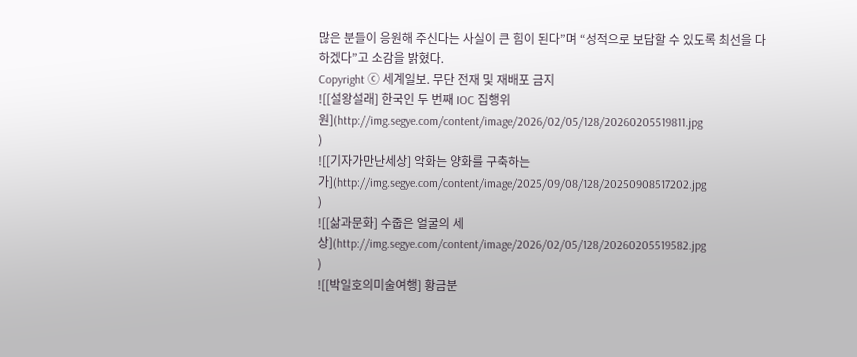많은 분들이 응원해 주신다는 사실이 큰 힘이 된다”며 “성적으로 보답할 수 있도록 최선을 다하겠다”고 소감을 밝혔다.
Copyright ⓒ 세계일보. 무단 전재 및 재배포 금지
![[설왕설래] 한국인 두 번째 IOC 집행위원](http://img.segye.com/content/image/2026/02/05/128/20260205519811.jpg
)
![[기자가만난세상] 악화는 양화를 구축하는가](http://img.segye.com/content/image/2025/09/08/128/20250908517202.jpg
)
![[삶과문화] 수줍은 얼굴의 세상](http://img.segye.com/content/image/2026/02/05/128/20260205519582.jpg
)
![[박일호의미술여행] 황금분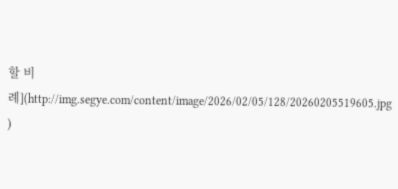할 비례](http://img.segye.com/content/image/2026/02/05/128/20260205519605.jpg
)